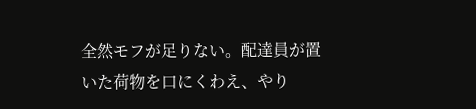全然モフが足りない。配達員が置いた荷物を口にくわえ、やり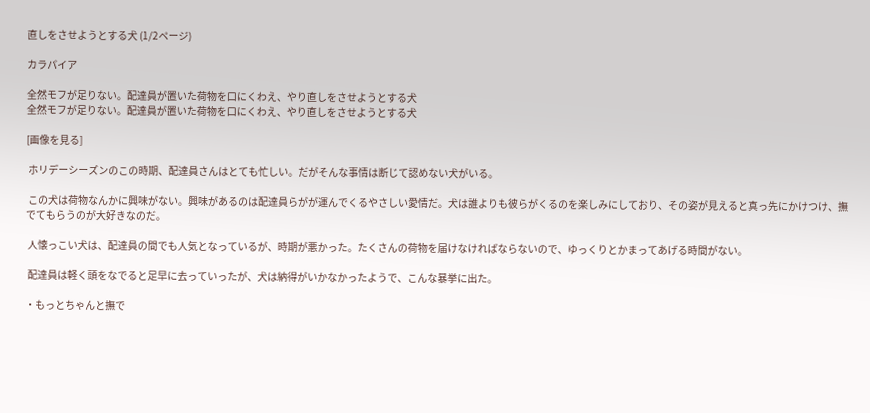直しをさせようとする犬 (1/2ページ)

カラパイア

全然モフが足りない。配達員が置いた荷物を口にくわえ、やり直しをさせようとする犬
全然モフが足りない。配達員が置いた荷物を口にくわえ、やり直しをさせようとする犬

[画像を見る]

 ホリデーシーズンのこの時期、配達員さんはとても忙しい。だがそんな事情は断じて認めない犬がいる。

 この犬は荷物なんかに興味がない。興味があるのは配達員らがが運んでくるやさしい愛情だ。犬は誰よりも彼らがくるのを楽しみにしており、その姿が見えると真っ先にかけつけ、撫でてもらうのが大好きなのだ。

 人懐っこい犬は、配達員の間でも人気となっているが、時期が悪かった。たくさんの荷物を届けなければならないので、ゆっくりとかまってあげる時間がない。

 配達員は軽く頭をなでると足早に去っていったが、犬は納得がいかなかったようで、こんな暴挙に出た。

・もっとちゃんと撫で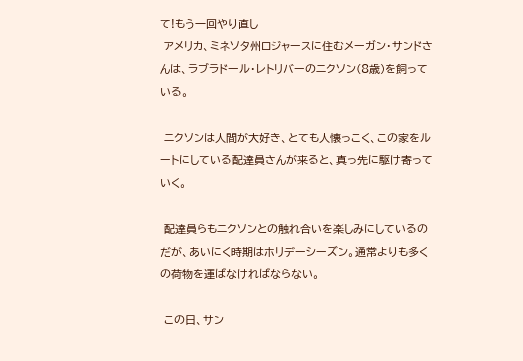て!もう一回やり直し
 アメリカ、ミネソタ州ロジャースに住むメーガン・サンドさんは、ラブラドール・レトリバーのニクソン(8歳)を飼っている。

 ニクソンは人間が大好き、とても人懐っこく、この家をルートにしている配達員さんが来ると、真っ先に駆け寄っていく。

 配達員らもニクソンとの触れ合いを楽しみにしているのだが、あいにく時期はホリデーシーズン。通常よりも多くの荷物を運ばなければならない。

 この日、サン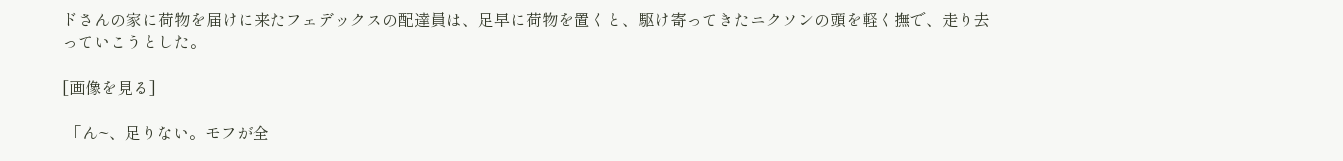ドさんの家に荷物を届けに来たフェデックスの配達員は、足早に荷物を置くと、駆け寄ってきたニクソンの頭を軽く撫で、走り去っていこうとした。

[画像を見る]

 「ん~、足りない。モフが全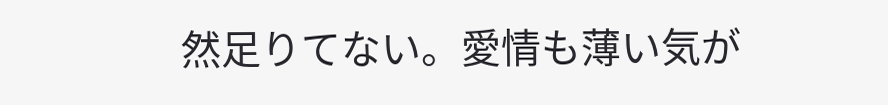然足りてない。愛情も薄い気が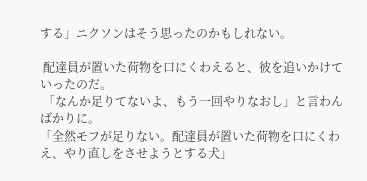する」ニクソンはそう思ったのかもしれない。

 配達員が置いた荷物を口にくわえると、彼を追いかけていったのだ。
 「なんか足りてないよ、もう一回やりなおし」と言わんばかりに。
「全然モフが足りない。配達員が置いた荷物を口にくわえ、やり直しをさせようとする犬」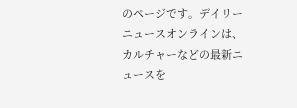のページです。デイリーニュースオンラインは、カルチャーなどの最新ニュースを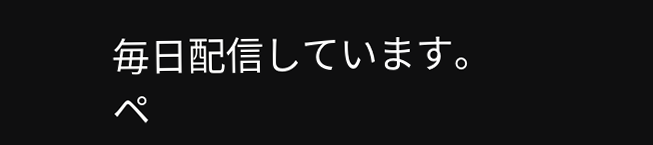毎日配信しています。
ペ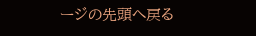ージの先頭へ戻る